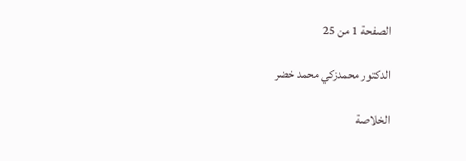الصفحة 1 من 25

الدكتور محمدزكي محمد خضر

الخلاصة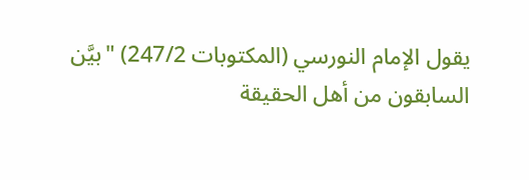يقول الإمام النورسي (المكتوبات 247/2) "بيَّن السابقون من أهل الحقيقة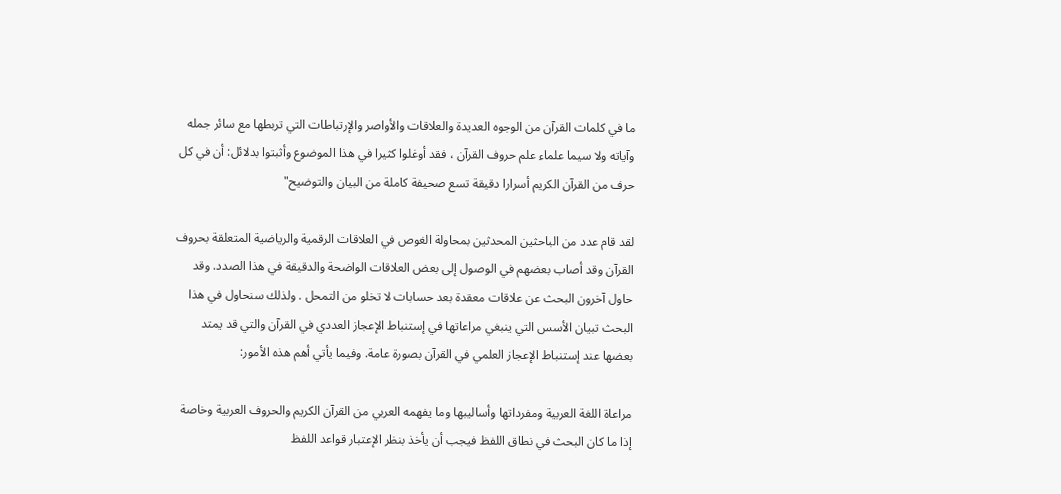ما في كلمات القرآن من الوجوه العديدة والعلاقات والأواصر والإرتباطات التي تربطها مع سائر جمله وآياته ولا سيما علماء علم حروف القرآن ، فقد أوغلوا كثيرا في هذا الموضوع وأثبتوا بدلائل: أن في كل حرف من القرآن الكريم أسرارا دقيقة تسع صحيفة كاملة من البيان والتوضيح"

لقد قام عدد من الباحثين المحدثين بمحاولة الغوص في العلاقات الرقمية والرياضية المتعلقة بحروف القرآن وقد أصاب بعضهم في الوصول إلى بعض العلاقات الواضحة والدقيقة في هذا الصدد. وقد حاول آخرون البحث عن علاقات معقدة بعد حسابات لا تخلو من التمحل . ولذلك سنحاول في هذا البحث تبيان الأسس التي ينبغي مراعاتها في إستنباط الإعجاز العددي في القرآن والتي قد يمتد بعضها عند إستنباط الإعجاز العلمي في القرآن بصورة عامة. وفيما يأتي أهم هذه الأمور:

مراعاة اللغة العربية ومفرداتها وأساليبها وما يفهمه العربي من القرآن الكريم والحروف العربية وخاصة إذا ما كان البحث في نطاق اللفظ فيجب أن يأخذ بنظر الإعتبار قواعد اللفظ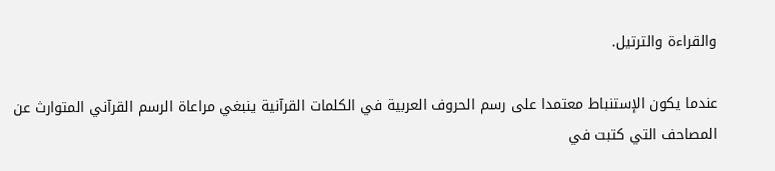والقراءة والترتيل.

عندما يكون الإستنباط معتمدا على رسم الحروف العربية في الكلمات القرآنية ينبغي مراعاة الرسم القرآني المتوارث عن المصاحف التي كتبت في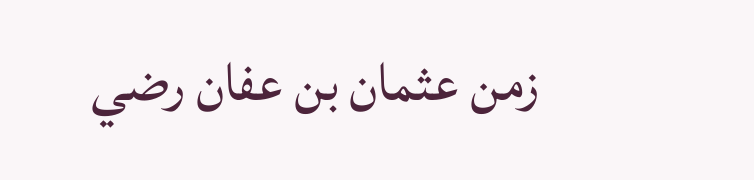زمن عثمان بن عفان رضي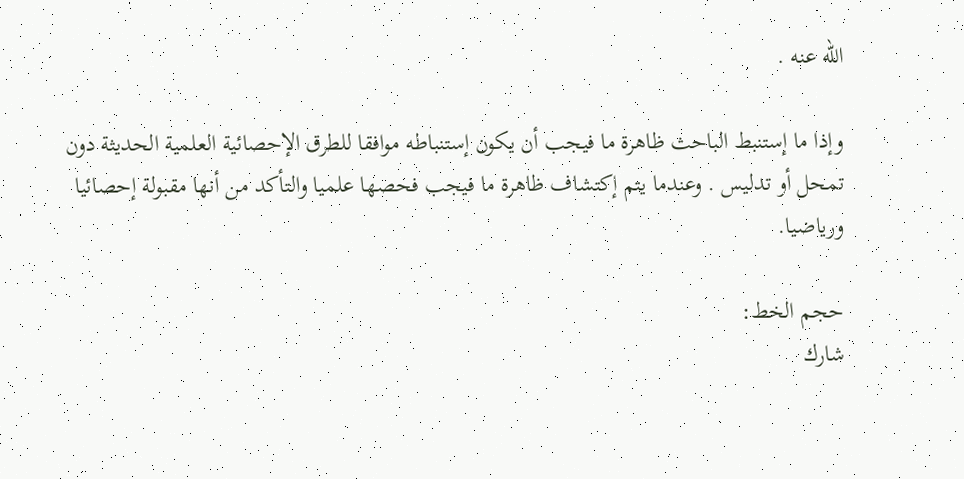الله عنه .

وإذا ما إستنبط الباحث ظاهرة ما فيجب أن يكون إستنباطه موافقا للطرق الإحصائية العلمية الحديثة دون تمحل أو تدليس . وعندما يتم إكتشاف ظاهرة ما فيجب فحصها علميا والتأكد من أنها مقبولة إحصائيا ورياضيا.

حجم الخط:
شارك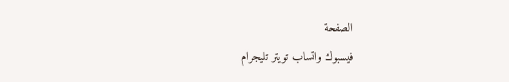الصفحة
فيسبوك واتساب تويتر تليجرام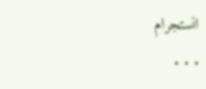انستجرام
. . .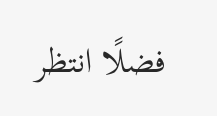فضلًا انتظر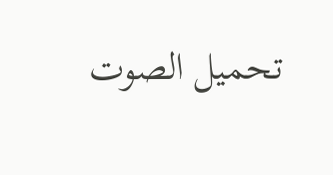تحميل الصوت